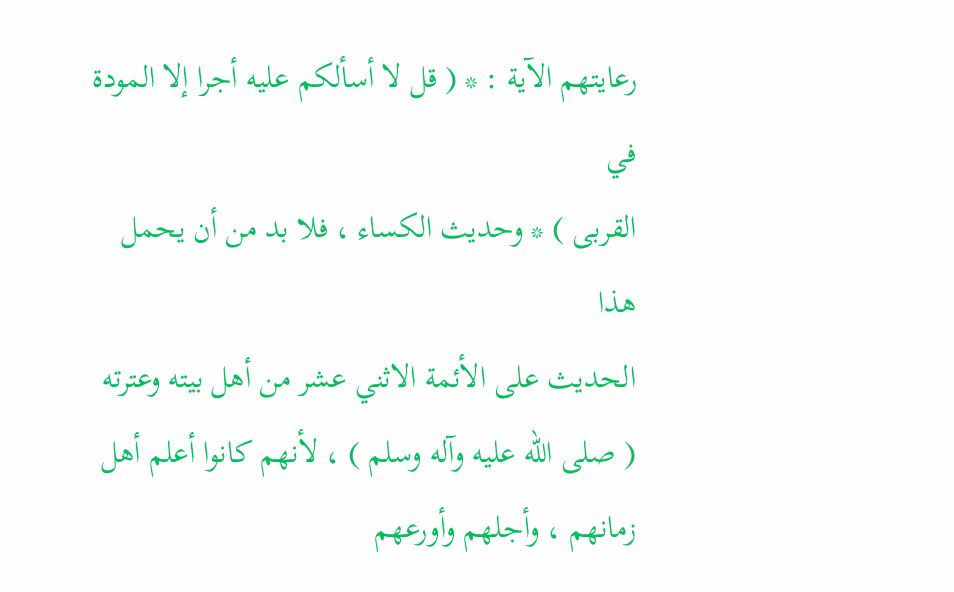رعايتهم الآية : * ( قل لا أسألكم عليه أجرا إلا المودة في
القربى ) * وحديث الكساء ، فلا بد من أن يحمل هذا
الحديث على الأئمة الاثني عشر من أهل بيته وعترته
( صلى الله عليه وآله وسلم ) ، لأنهم كانوا أعلم أهل زمانهم ، وأجلهم وأورعهم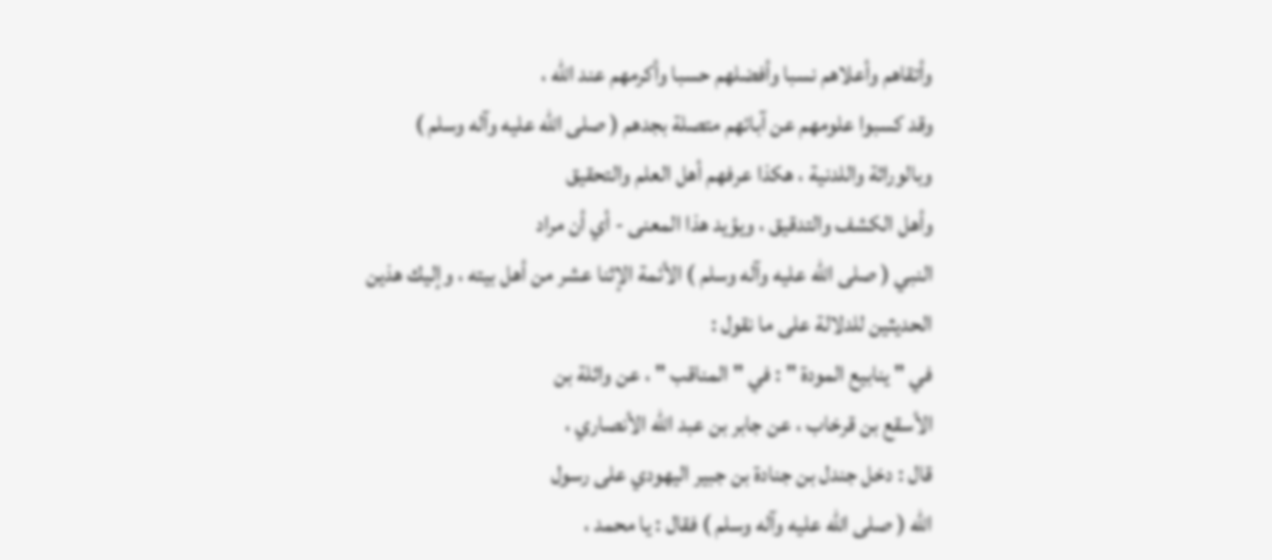وأتقاهم وأعلاهم نسبا وأفضلهم حسبا وأكرمهم عند الله ،
وقد كسبوا علومهم عن آبائهم متصلة بجدهم ( صلى الله عليه وآله وسلم )
وبالوراثة واللدنية ، هكذا عرفهم أهل العلم والتحقيق
وأهل الكشف والتدقيق ، ويؤيد هذا المعنى - أي أن مراد
النبي ( صلى الله عليه وآله وسلم ) الأئمة الإثنا عشر من أهل بيته ، وإليك هذين
الحديثين للدلالة على ما نقول :
في " ينابيع المودة " : في " المناقب " ، عن واثلة بن
الأسقع بن قرخاب ، عن جابر بن عبد الله الأنصاري ،
قال : دخل جندل بن جنادة بن جبير اليهودي على رسول
الله ( صلى الله عليه وآله وسلم ) فقال : يا محمد ،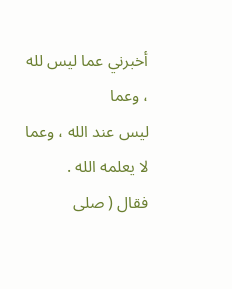أخبرني عما ليس لله ، وعما
ليس عند الله ، وعما لا يعلمه الله .
فقال ( صلى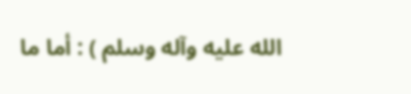الله عليه وآله وسلم ) : أما ما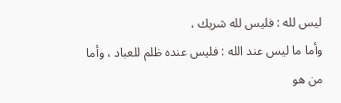ليس لله : فليس لله شريك ،
وأما ما ليس عند الله : فليس عنده ظلم للعباد ، وأما
من هو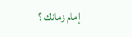إمام زمانك ؟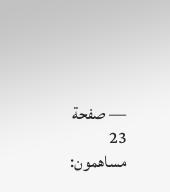— صفحة 23
مساهمون: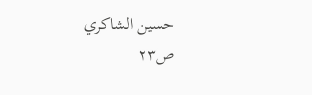حسين الشاكري
ص٢٣